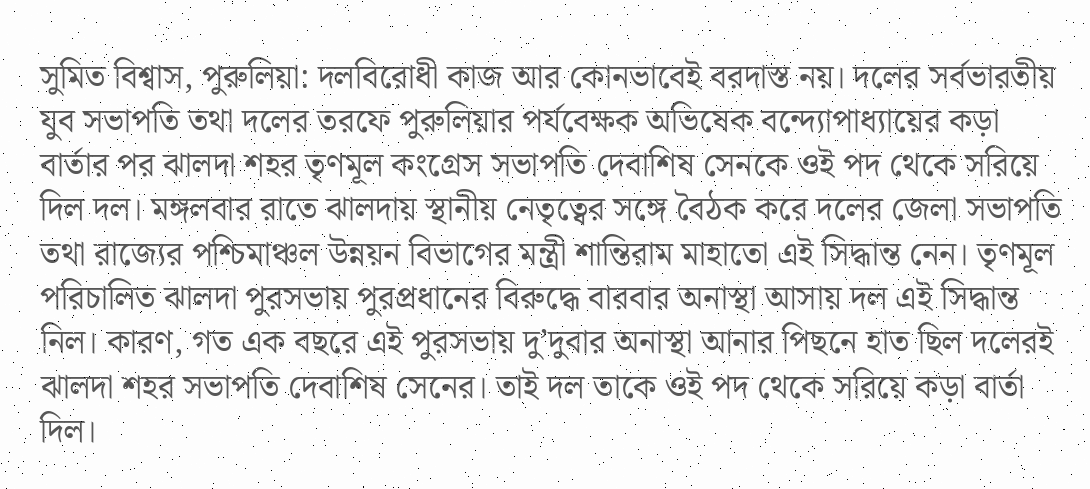সুমিত বিশ্বাস, পুরুলিয়া: দলবিরোধী কাজ আর কোনভাবেই বরদাস্ত নয়। দলের সর্বভারতীয় যুব সভাপতি তথা দলের তরফে পুরুলিয়ার পর্যবেক্ষক অভিষেক বন্দ্যোপাধ্যায়ের কড়া বার্তার পর ঝালদা শহর তৃণমূল কংগ্রেস সভাপতি দেবাশিষ সেনকে ওই পদ থেকে সরিয়ে দিল দল। মঙ্গলবার রাতে ঝালদায় স্থানীয় নেতৃত্বের সঙ্গে বৈঠক করে দলের জেলা সভাপতি তথা রাজ্যের পশ্চিমাঞ্চল উন্নয়ন বিভাগের মন্ত্রী শান্তিরাম মাহাতো এই সিদ্ধান্ত নেন। তৃণমূল পরিচালিত ঝালদা পুরসভায় পুরপ্রধানের বিরুদ্ধে বারবার অনাস্থা আসায় দল এই সিদ্ধান্ত নিল। কারণ, গত এক বছরে এই পুরসভায় দু’দুবার অনাস্থা আনার পিছনে হাত ছিল দলেরই ঝালদা শহর সভাপতি দেবাশিষ সেনের। তাই দল তাকে ওই পদ থেকে সরিয়ে কড়া বার্তা দিল।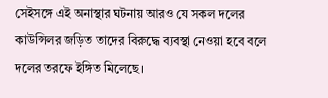সেইসঙ্গে এই অনাস্থার ঘটনায় আরও যে সকল দলের কাউন্সিলর জড়িত তাদের বিরুদ্ধে ব্যবস্থা নেওয়া হবে বলে দলের তরফে ইঙ্গিত মিলেছে।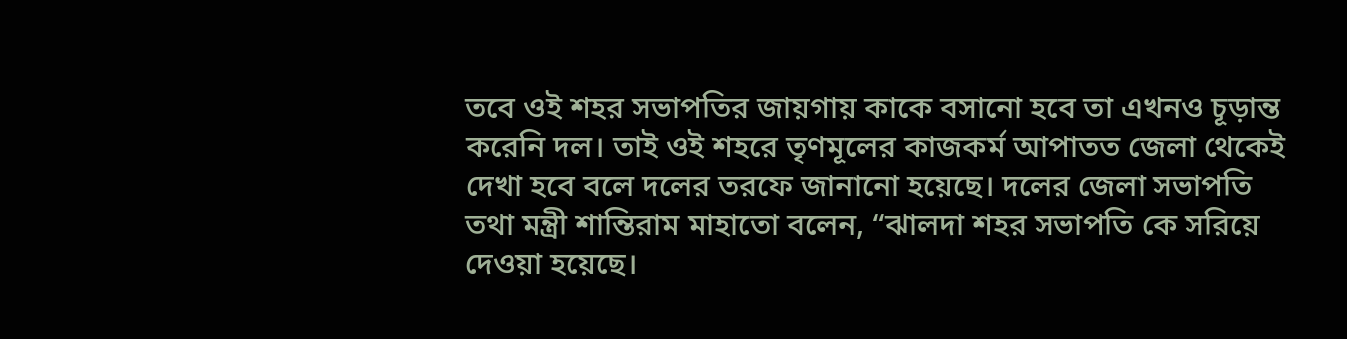তবে ওই শহর সভাপতির জায়গায় কাকে বসানো হবে তা এখনও চূড়ান্ত করেনি দল। তাই ওই শহরে তৃণমূলের কাজকর্ম আপাতত জেলা থেকেই দেখা হবে বলে দলের তরফে জানানো হয়েছে। দলের জেলা সভাপতি তথা মন্ত্রী শান্তিরাম মাহাতো বলেন, “ঝালদা শহর সভাপতি কে সরিয়ে দেওয়া হয়েছে।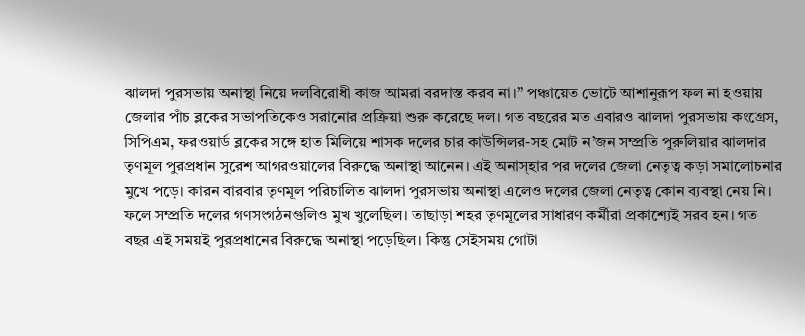ঝালদা পুরসভায় অনাস্থা নিয়ে দলবিরোধী কাজ আমরা বরদাস্ত করব না।” পঞ্চায়েত ভোটে আশানুরূপ ফল না হওয়ায় জেলার পাঁচ ব্লকের সভাপতিকেও সরানোর প্রক্রিয়া শুরু করেছে দল। গত বছরের মত এবারও ঝালদা পুরসভায় কংগ্রেস, সিপিএম, ফরওয়ার্ড ব্লকের সঙ্গে হাত মিলিয়ে শাসক দলের চার কাউন্সিলর-সহ মোট ন’জন সম্প্রতি পুরুলিয়ার ঝালদার তৃণমূল পুরপ্রধান সুরেশ আগরওয়ালের বিরুদ্ধে অনাস্থা আনেন। এই অনাস্হার পর দলের জেলা নেতৃত্ব কড়া সমালোচনার মুখে পড়ে। কারন বারবার তৃণমূল পরিচালিত ঝালদা পুরসভায় অনাস্থা এলেও দলের জেলা নেতৃত্ব কোন ব্যবস্থা নেয় নি। ফলে সম্প্রতি দলের গণসংগঠনগুলিও মুখ খুলেছিল। তাছাড়া শহর তৃণমূলের সাধারণ কর্মীরা প্রকাশ্যেই সরব হন। গত বছর এই সময়ই পুরপ্রধানের বিরুদ্ধে অনাস্থা পড়েছিল। কিন্তু সেইসময় গোটা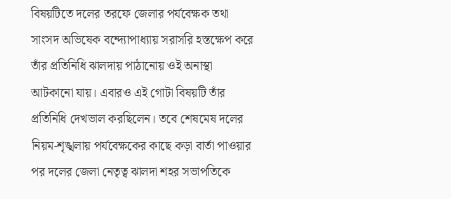বিষয়টিতে দলের তরফে জেলার পর্যবেক্ষক তথা সাংসদ অভিষেক বন্দ্যোপাধ্যায় সরাসরি হস্তক্ষেপ করে তাঁর প্রতিনিধি ঝালদায় পাঠানোয় ওই অনাস্থা আটকানো যায়। এবারও এই গোটা বিষয়টি তাঁর প্রতিনিধি দেখভাল করছিলেন। তবে শেষমেষ দলের নিয়ম-শৃঙ্খলায় পর্যবেক্ষকের কাছে কড়া বার্তা পাওয়ার পর দলের জেলা নেতৃত্ব ঝালদা শহর সভাপতিকে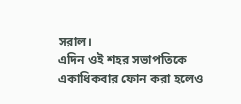সরাল।
এদিন ওই শহর সভাপতিকে একাধিকবার ফোন করা হলেও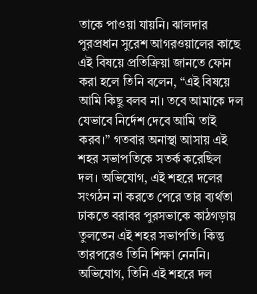তাকে পাওয়া যায়নি। ঝালদার পুরপ্রধান সুরেশ আগরওয়ালের কাছে এই বিষয়ে প্রতিক্রিয়া জানতে ফোন করা হলে তিনি বলেন, “এই বিষয়ে আমি কিছু বলব না। তবে আমাকে দল যেভাবে নির্দেশ দেবে আমি তাই করব।” গতবার অনাস্থা আসায় এই শহর সভাপতিকে সতর্ক করেছিল দল। অভিযোগ, এই শহরে দলের সংগঠন না করতে পেরে তার ব্যর্থতা ঢাকতে বরাবর পুরসভাকে কাঠগড়ায় তুলতেন এই শহর সভাপতি। কিন্তু তারপরেও তিনি শিক্ষা নেননি। অভিযোগ, তিনি এই শহরে দল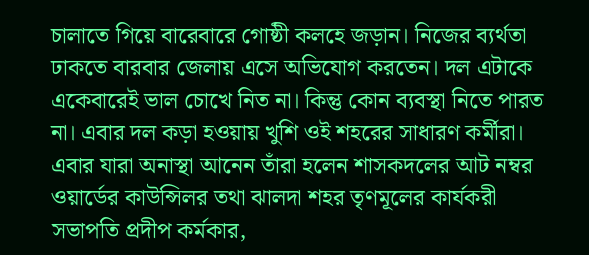চালাতে গিয়ে বারেবারে গোষ্ঠী কলহে জড়ান। নিজের ব্যর্থতা ঢাকতে বারবার জেলায় এসে অভিযোগ করতেন। দল এটাকে একেবারেই ভাল চোখে নিত না। কিন্তু কোন ব্যবস্থা নিতে পারত না। এবার দল কড়া হওয়ায় খুশি ওই শহরের সাধারণ কর্মীরা। এবার যারা অনাস্থা আনেন তাঁরা হলেন শাসকদলের আট নম্বর ওয়ার্ডের কাউন্সিলর তথা ঝালদা শহর তৃণমূলের কার্যকরী সভাপতি প্রদীপ কর্মকার,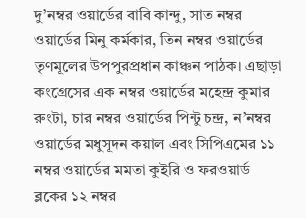দু’নম্বর ওয়ার্ডের বাবি কান্দু, সাত নম্বর ওয়ার্ডের মিনু কর্মকার, তিন নম্বর ওয়ার্ডের তৃণমূলের উপপুরপ্রধান কাঞ্চন পাঠক। এছাড়া কংগ্রেসের এক নম্বর ওয়ার্ডের মহেন্দ্র কুমার রুংটা, চার নম্বর ওয়ার্ডের পিন্টু চন্দ্র, ন’নম্বর ওয়ার্ডের মধুসূদন কয়াল এবং সিপিএমের ১১ নম্বর ওয়ার্ডের মমতা কুইরি ও ফরওয়ার্ড ব্লকের ১২ নম্বর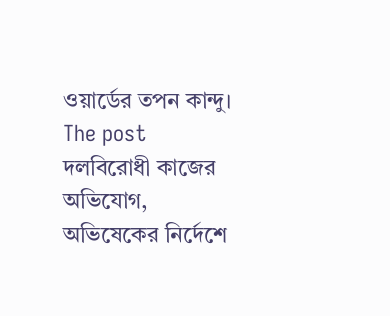ওয়ার্ডের তপন কান্দু।
The post দলবিরোধী কাজের অভিযোগ, অভিষেকের নির্দেশে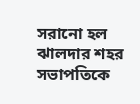সরানো হল ঝালদার শহর সভাপতিকে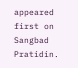appeared first on Sangbad Pratidin.